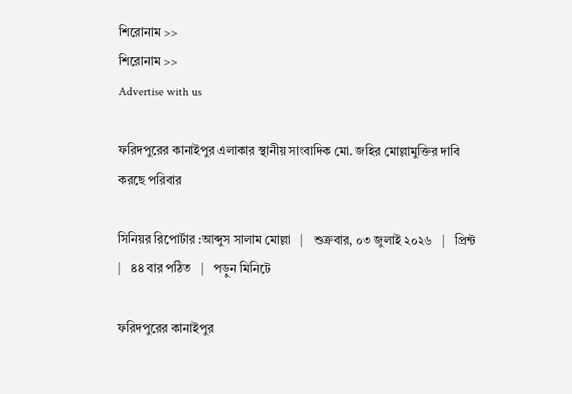শিরোনাম >>
শিরোনাম >>
Advertise with us

ফরিদপুরের কানাইপুর এলাকার স্থানীয় সাংবাদিক মো. জহির মোল্লামুক্তির দাবি করছে পরিবার

সিনিয়র রিপোর্টার :আব্দুস সালাম মোল্লা   |   শুক্রবার, ০৩ জুলাই ২০২৬   |   প্রিন্ট   |   ৪৪ বার পঠিত   |   পড়ুন মিনিটে

ফরিদপুরের কানাইপুর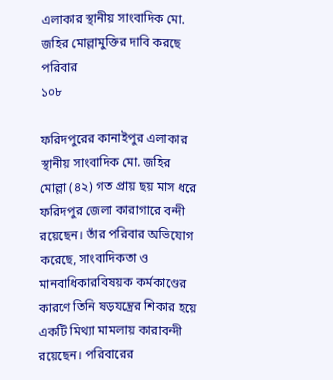এলাকার স্থানীয় সাংবাদিক মো. জহির মোল্লামুক্তির দাবি করছে পরিবার
১০৮

ফরিদপুরের কানাইপুর এলাকার স্থানীয় সাংবাদিক মো. জহির মোল্লা (৪২) গত প্রায় ছয় মাস ধরে ফরিদপুর জেলা কারাগারে বন্দী রয়েছেন। তাঁর পরিবার অভিযোগ করেছে, সাংবাদিকতা ও মানবাধিকারবিষয়ক কর্মকাণ্ডের কারণে তিনি ষড়যন্ত্রের শিকার হয়ে একটি মিথ্যা মামলায় কারাবন্দী রয়েছেন। পরিবারের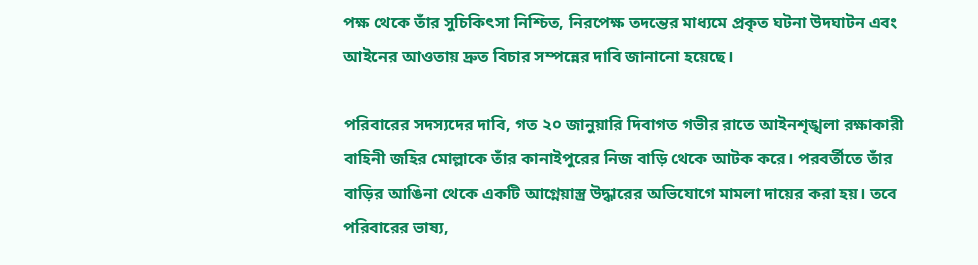পক্ষ থেকে তাঁর সুচিকিৎসা নিশ্চিত, নিরপেক্ষ তদন্তের মাধ্যমে প্রকৃত ঘটনা উদঘাটন এবং আইনের আওতায় দ্রুত বিচার সম্পন্নের দাবি জানানো হয়েছে।

পরিবারের সদস্যদের দাবি, গত ২০ জানুয়ারি দিবাগত গভীর রাতে আইনশৃঙ্খলা রক্ষাকারী বাহিনী জহির মোল্লাকে তাঁর কানাইপুরের নিজ বাড়ি থেকে আটক করে। পরবর্তীতে তাঁর বাড়ির আঙিনা থেকে একটি আগ্নেয়াস্ত্র উদ্ধারের অভিযোগে মামলা দায়ের করা হয়। তবে পরিবারের ভাষ্য,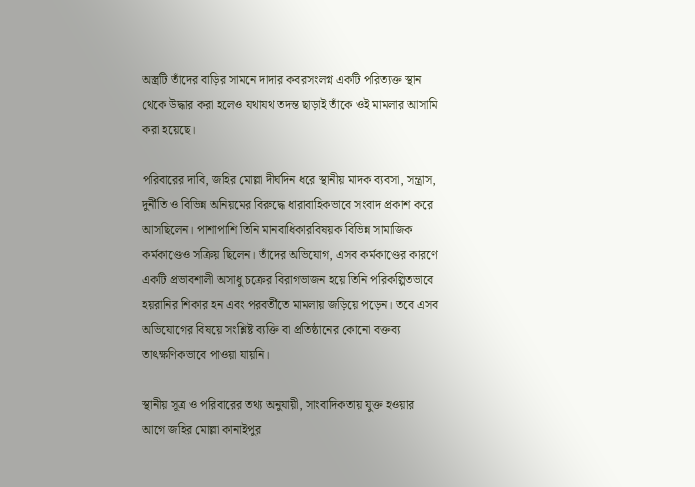অস্ত্রটি তাঁদের বাড়ির সামনে দাদার কবরসংলগ্ন একটি পরিত্যক্ত স্থান থেকে উদ্ধার করা হলেও যথাযথ তদন্ত ছাড়াই তাঁকে ওই মামলার আসামি করা হয়েছে।

পরিবারের দাবি, জহির মোল্লা দীর্ঘদিন ধরে স্থানীয় মাদক ব্যবসা, সন্ত্রাস, দুর্নীতি ও বিভিন্ন অনিয়মের বিরুদ্ধে ধারাবাহিকভাবে সংবাদ প্রকাশ করে আসছিলেন। পাশাপাশি তিনি মানবাধিকারবিষয়ক বিভিন্ন সামাজিক কর্মকাণ্ডেও সক্রিয় ছিলেন। তাঁদের অভিযোগ, এসব কর্মকাণ্ডের কারণে একটি প্রভাবশালী অসাধু চক্রের বিরাগভাজন হয়ে তিনি পরিকল্পিতভাবে হয়রানির শিকার হন এবং পরবর্তীতে মামলায় জড়িয়ে পড়েন। তবে এসব অভিযোগের বিষয়ে সংশ্লিষ্ট ব্যক্তি বা প্রতিষ্ঠানের কোনো বক্তব্য তাৎক্ষণিকভাবে পাওয়া যায়নি।

স্থানীয় সূত্র ও পরিবারের তথ্য অনুযায়ী, সাংবাদিকতায় যুক্ত হওয়ার আগে জহির মোল্লা কানাইপুর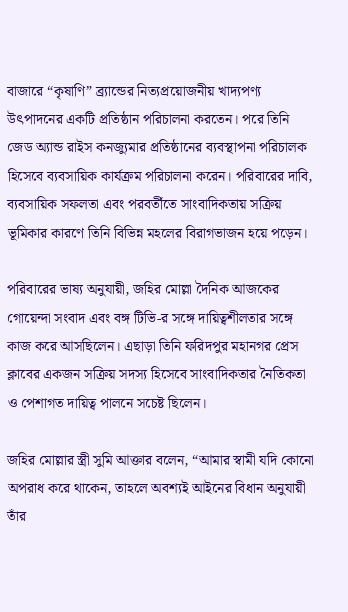বাজারে “কৃষাণি” ব্র্যান্ডের নিত্যপ্রয়োজনীয় খাদ্যপণ্য উৎপাদনের একটি প্রতিষ্ঠান পরিচালনা করতেন। পরে তিনি জেড অ্যান্ড রাইস কনজ্যুমার প্রতিষ্ঠানের ব্যবস্থাপনা পরিচালক হিসেবে ব্যবসায়িক কার্যক্রম পরিচালনা করেন। পরিবারের দাবি, ব্যবসায়িক সফলতা এবং পরবর্তীতে সাংবাদিকতায় সক্রিয় ভূমিকার কারণে তিনি বিভিন্ন মহলের বিরাগভাজন হয়ে পড়েন।

পরিবারের ভাষ্য অনুযায়ী, জহির মোল্লা দৈনিক আজকের গোয়েন্দা সংবাদ এবং বঙ্গ টিভি-র সঙ্গে দায়িত্বশীলতার সঙ্গে কাজ করে আসছিলেন। এছাড়া তিনি ফরিদপুর মহানগর প্রেস ক্লাবের একজন সক্রিয় সদস্য হিসেবে সাংবাদিকতার নৈতিকতা ও পেশাগত দায়িত্ব পালনে সচেষ্ট ছিলেন।

জহির মোল্লার স্ত্রী সুমি আক্তার বলেন, “আমার স্বামী যদি কোনো অপরাধ করে থাকেন, তাহলে অবশ্যই আইনের বিধান অনুযায়ী তাঁর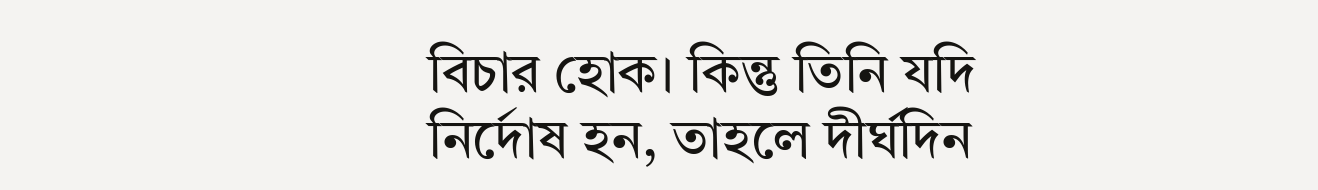বিচার হোক। কিন্তু তিনি যদি নির্দোষ হন, তাহলে দীর্ঘদিন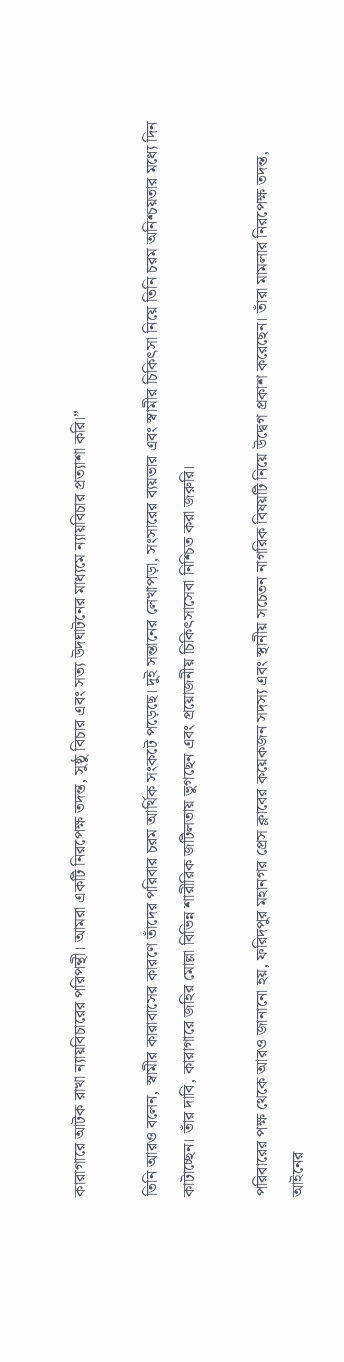কারাগারে আটক রাখা ন্যায়বিচারের পরিপন্থী। আমরা একটি নিরপেক্ষ তদন্ত, সুষ্ঠু বিচার এবং সত্য উদঘাটনের মাধ্যমে ন্যায়বিচার প্রত্যাশা করি।”

তিনি আরও বলেন, স্বামীর কারাবাসের কারণে তাঁদের পরিবার চরম আর্থিক সংকটে পড়েছে। দুই সন্তানের লেখাপড়া, সংসারের ব্যয়ভার এবং স্বামীর চিকিৎসা নিয়ে তিনি চরম অনিশ্চয়তার মধ্যে দিন কাটাচ্ছেন। তাঁর দাবি, কারাগারে জহির মোল্লা বিভিন্ন শারীরিক জটিলতায় ভুগছেন এবং প্রয়োজনীয় চিকিৎসাসেবা নিশ্চিত করা জরুরি।

পরিবারের পক্ষ থেকে আরও জানানো হয়, ফরিদপুর মহানগর প্রেস ক্লাবের কয়েকজন সদস্য এবং স্থানীয় সচেতন নাগরিক বিষয়টি নিয়ে উদ্বেগ প্রকাশ করেছেন। তাঁরা মামলার নিরপেক্ষ তদন্ত, আইনের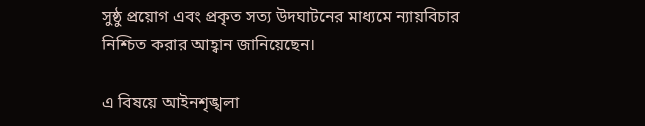সুষ্ঠু প্রয়োগ এবং প্রকৃত সত্য উদঘাটনের মাধ্যমে ন্যায়বিচার নিশ্চিত করার আহ্বান জানিয়েছেন।

এ বিষয়ে আইনশৃঙ্খলা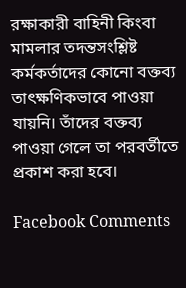রক্ষাকারী বাহিনী কিংবা মামলার তদন্তসংশ্লিষ্ট কর্মকর্তাদের কোনো বক্তব্য তাৎক্ষণিকভাবে পাওয়া যায়নি। তাঁদের বক্তব্য পাওয়া গেলে তা পরবর্তীতে প্রকাশ করা হবে।

Facebook Comments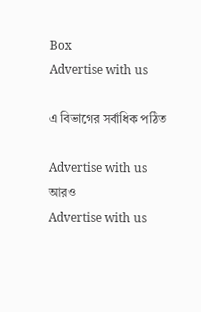Box
Advertise with us

এ বিভাগের সর্বাধিক পঠিত

Advertise with us
আরও
Advertise with us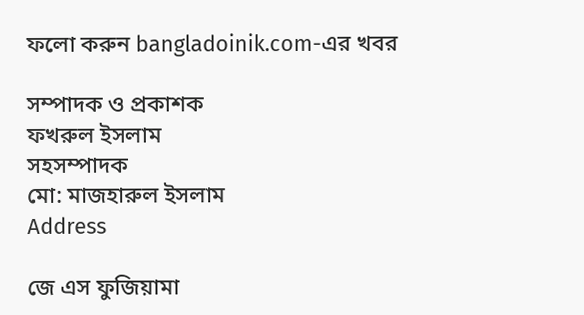ফলো করুন bangladoinik.com-এর খবর

সম্পাদক ও প্রকাশক
ফখরুল ইসলাম
সহসম্পাদক
মো: মাজহারুল ইসলাম
Address

জে এস ফুজিয়ামা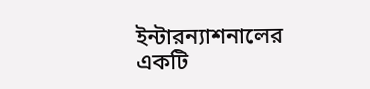ইন্টারন্যাশনালের একটি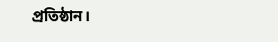প্রতিষ্ঠান।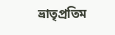ভ্রাতৃপ্রতিম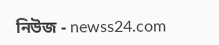নিউজ - newss24.com